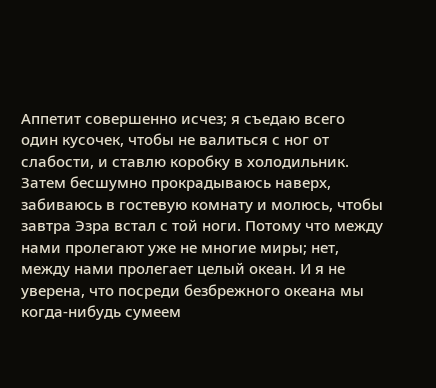Аппетит совершенно исчез; я съедаю всего один кусочек, чтобы не валиться с ног от слабости, и ставлю коробку в холодильник. Затем бесшумно прокрадываюсь наверх, забиваюсь в гостевую комнату и молюсь, чтобы завтра Эзра встал с той ноги. Потому что между нами пролегают уже не многие миры; нет, между нами пролегает целый океан. И я не уверена, что посреди безбрежного океана мы когда-нибудь сумеем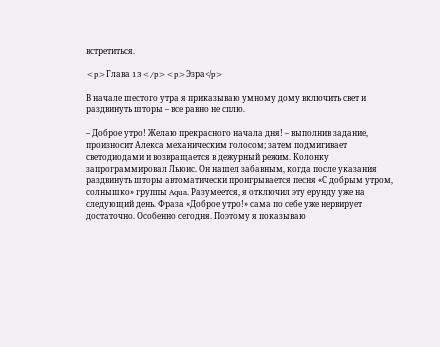встретиться.

<p>Глава 13</p><p>Эзра</p>

В начале шестого утра я приказываю умному дому включить свет и раздвинуть шторы – все равно не сплю.

– Доброе утро! Желаю прекрасного начала дня! – выполнив задание, произносит Алекса механическим голосом; затем подмигивает светодиодами и возвращается в дежурный режим. Колонку запрограммировал Льюис. Он нашел забавным, когда после указания раздвинуть шторы автоматически проигрывается песня «С добрым утром, солнышко» группы Aqua. Разумеется, я отключил эту ерунду уже на следующий день. Фраза «Доброе утро!» сама по себе уже нервирует достаточно. Особенно сегодня. Поэтому я показываю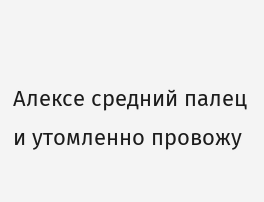Алексе средний палец и утомленно провожу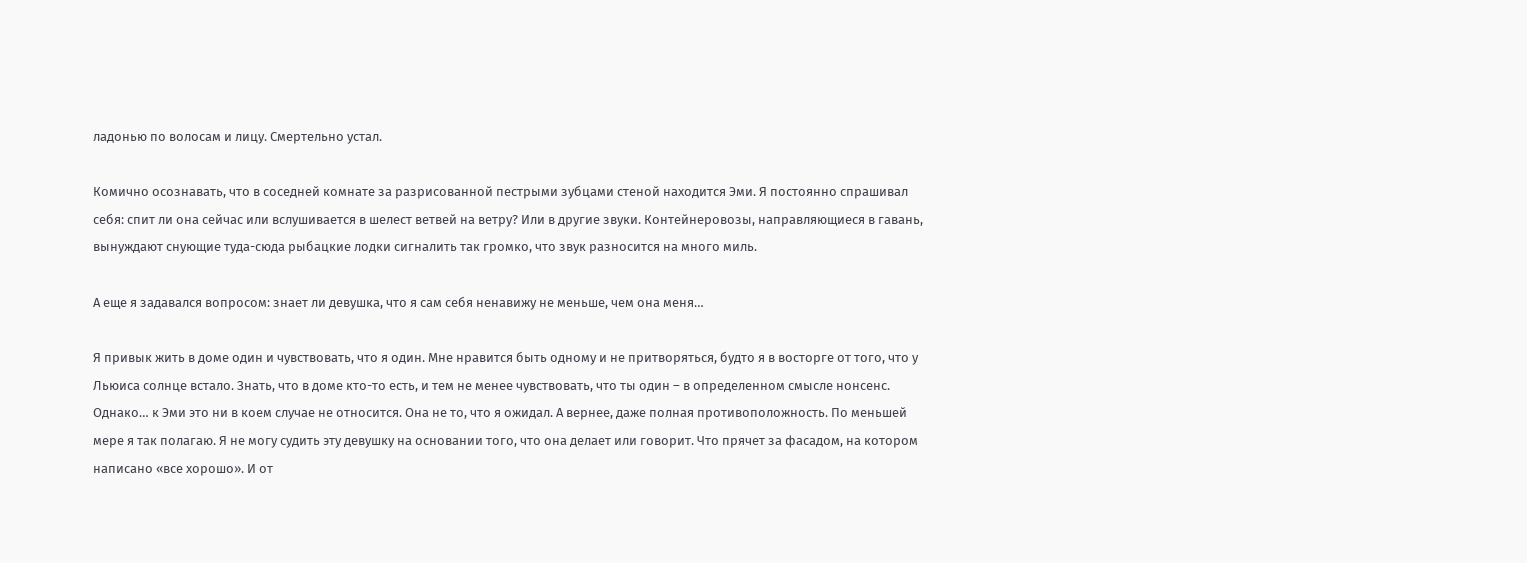ладонью по волосам и лицу. Смертельно устал.

Комично осознавать, что в соседней комнате за разрисованной пестрыми зубцами стеной находится Эми. Я постоянно спрашивал себя: спит ли она сейчас или вслушивается в шелест ветвей на ветру? Или в другие звуки. Контейнеровозы, направляющиеся в гавань, вынуждают снующие туда-сюда рыбацкие лодки сигналить так громко, что звук разносится на много миль.

А еще я задавался вопросом: знает ли девушка, что я сам себя ненавижу не меньше, чем она меня…

Я привык жить в доме один и чувствовать, что я один. Мне нравится быть одному и не притворяться, будто я в восторге от того, что у Льюиса солнце встало. Знать, что в доме кто-то есть, и тем не менее чувствовать, что ты один – в определенном смысле нонсенс. Однако… к Эми это ни в коем случае не относится. Она не то, что я ожидал. А вернее, даже полная противоположность. По меньшей мере я так полагаю. Я не могу судить эту девушку на основании того, что она делает или говорит. Что прячет за фасадом, на котором написано «все хорошо». И от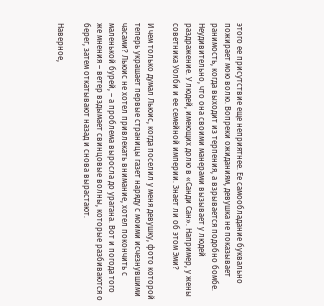этого ее присутствие еще неприятнее. Ее самообладание буквально пожирает мою волю. Вопреки ожиданиям, девушка не показывает ранимость, когда выходит из терпения, а взрывается подобно бомбе. Неудивительно, что она своими манерами вызывает у людей раздражение. У людей, имеющих долю в «Санди Сан». Например, у жены советника Уолби и ее семейной империи. Знает ли об этом Эми?

И чем только думал Льюис, когда поселил у меня девушку, фото которой теперь украшает первые страницы газет наряду с моими исчезнувшими часами? Льюис не хотел привлекать внимание, хотел покончить с маленькой бурей, – а проблема выросла до урагана. Вот и погода того же мнения – ветер вздымает свинцовые волны, которые разбиваются о берег, затем откатывают назад и снова вырастают.

Наверное,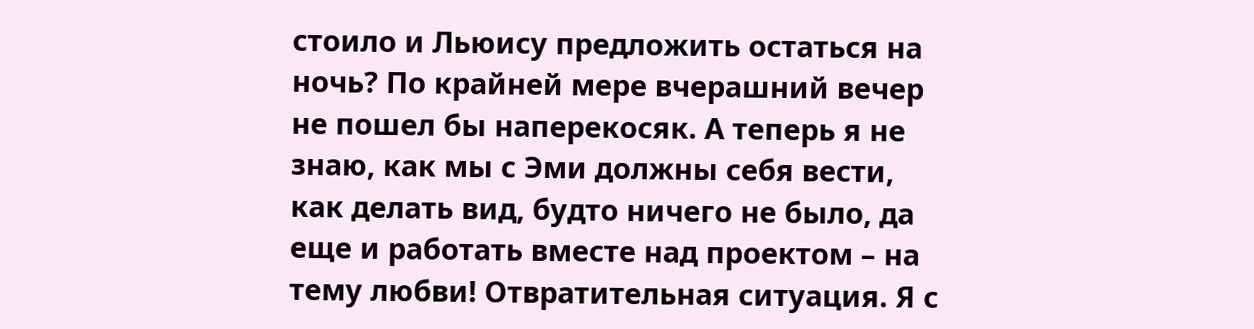стоило и Льюису предложить остаться на ночь? По крайней мере вчерашний вечер не пошел бы наперекосяк. А теперь я не знаю, как мы с Эми должны себя вести, как делать вид, будто ничего не было, да еще и работать вместе над проектом – на тему любви! Отвратительная ситуация. Я с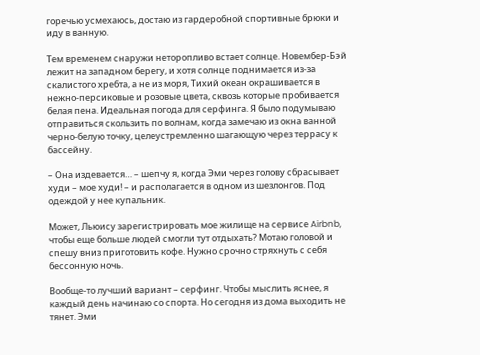горечью усмехаюсь, достаю из гардеробной спортивные брюки и иду в ванную.

Тем временем снаружи неторопливо встает солнце. Новембер-Бэй лежит на западном берегу, и хотя солнце поднимается из-за скалистого хребта, а не из моря, Тихий океан окрашивается в нежно-персиковые и розовые цвета, сквозь которые пробивается белая пена. Идеальная погода для серфинга. Я было подумываю отправиться скользить по волнам, когда замечаю из окна ванной черно-белую точку, целеустремленно шагающую через террасу к бассейну.

– Она издевается… – шепчу я, когда Эми через голову сбрасывает худи – мое худи! – и располагается в одном из шезлонгов. Под одеждой у нее купальник.

Может, Льюису зарегистрировать мое жилище на сервисе Airbnb, чтобы еще больше людей смогли тут отдыхать? Мотаю головой и спешу вниз приготовить кофе. Нужно срочно стряхнуть с себя бессонную ночь.

Вообще-то лучший вариант – серфинг. Чтобы мыслить яснее, я каждый день начинаю со спорта. Но сегодня из дома выходить не тянет. Эми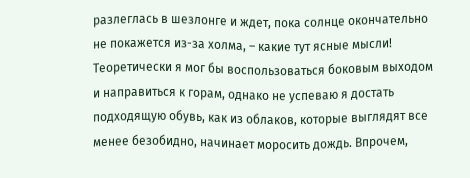разлеглась в шезлонге и ждет, пока солнце окончательно не покажется из-за холма, – какие тут ясные мысли! Теоретически я мог бы воспользоваться боковым выходом и направиться к горам, однако не успеваю я достать подходящую обувь, как из облаков, которые выглядят все менее безобидно, начинает моросить дождь. Впрочем,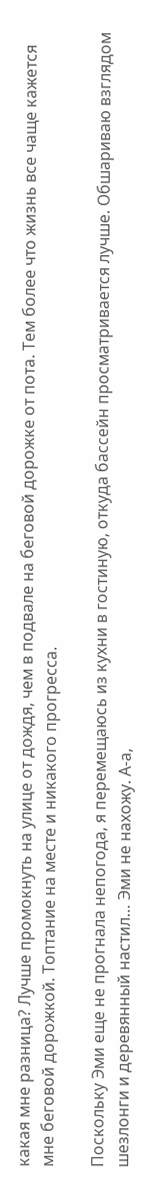какая мне разница? Лучше промокнуть на улице от дождя, чем в подвале на беговой дорожке от пота. Тем более что жизнь все чаще кажется мне беговой дорожкой. Топтание на месте и никакого прогресса.

Поскольку Эми еще не прогнала непогода, я перемещаюсь из кухни в гостиную, откуда бассейн просматривается лучше. Обшариваю взглядом шезлонги и деревянный настил… Эми не нахожу. А‐а,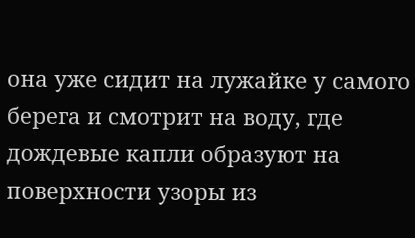она уже сидит на лужайке у самого берега и смотрит на воду, где дождевые капли образуют на поверхности узоры из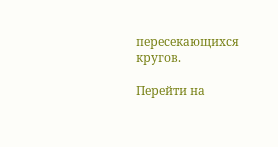пересекающихся кругов.

Перейти на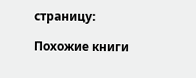страницу:

Похожие книги